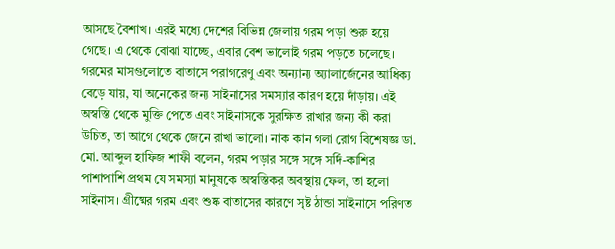আসছে বৈশাখ। এরই মধ্যে দেশের বিভিন্ন জেলায় গরম পড়া শুরু হয়ে গেছে। এ থেকে বোঝা যাচ্ছে, এবার বেশ ভালোই গরম পড়তে চলেছে। গরমের মাসগুলোতে বাতাসে পরাগরেণু এবং অন্যান্য অ্যালার্জেনের আধিক্য বেড়ে যায়, যা অনেকের জন্য সাইনাসের সমস্যার কারণ হয়ে দাঁড়ায়। এই অস্বস্তি থেকে মুক্তি পেতে এবং সাইনাসকে সুরক্ষিত রাখার জন্য কী করা উচিত, তা আগে থেকে জেনে রাখা ভালো। নাক কান গলা রোগ বিশেষজ্ঞ ডা. মো. আব্দুল হাফিজ শাফী বলেন, গরম পড়ার সঙ্গে সঙ্গে সর্দি-কাশির পাশাপাশি প্রথম যে সমস্যা মানুষকে অস্বস্তিকর অবস্থায় ফেল, তা হলো সাইনাস। গ্রীষ্মের গরম এবং শুষ্ক বাতাসের কারণে সৃষ্ট ঠান্ডা সাইনাসে পরিণত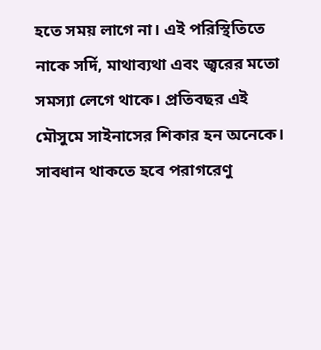হতে সময় লাগে না। এই পরিস্থিতিতে নাকে সর্দি, মাথাব্যথা এবং জ্বরের মতো সমস্যা লেগে থাকে। প্রতিবছর এই মৌসুমে সাইনাসের শিকার হন অনেকে।
সাবধান থাকতে হবে পরাগরেণু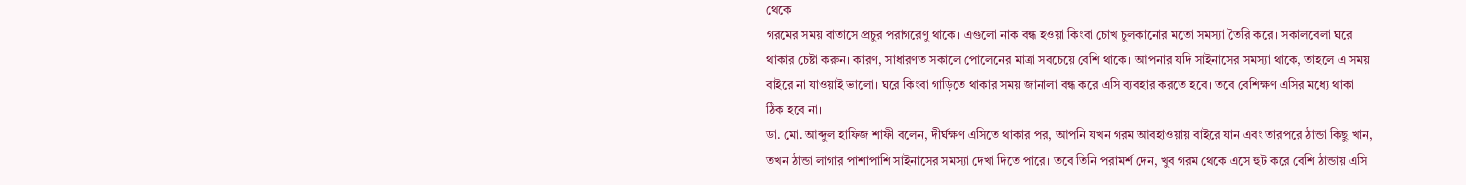থেকে
গরমের সময় বাতাসে প্রচুর পরাগরেণু থাকে। এগুলো নাক বন্ধ হওয়া কিংবা চোখ চুলকানোর মতো সমস্যা তৈরি করে। সকালবেলা ঘরে থাকার চেষ্টা করুন। কারণ, সাধারণত সকালে পোলেনের মাত্রা সবচেয়ে বেশি থাকে। আপনার যদি সাইনাসের সমস্যা থাকে, তাহলে এ সময় বাইরে না যাওয়াই ভালো। ঘরে কিংবা গাড়িতে থাকার সময় জানালা বন্ধ করে এসি ব্যবহার করতে হবে। তবে বেশিক্ষণ এসির মধ্যে থাকা ঠিক হবে না।
ডা. মো. আব্দুল হাফিজ শাফী বলেন, দীর্ঘক্ষণ এসিতে থাকার পর, আপনি যখন গরম আবহাওয়ায় বাইরে যান এবং তারপরে ঠান্ডা কিছু খান, তখন ঠান্ডা লাগার পাশাপাশি সাইনাসের সমস্যা দেখা দিতে পারে। তবে তিনি পরামর্শ দেন, খুব গরম থেকে এসে হুট করে বেশি ঠান্ডায় এসি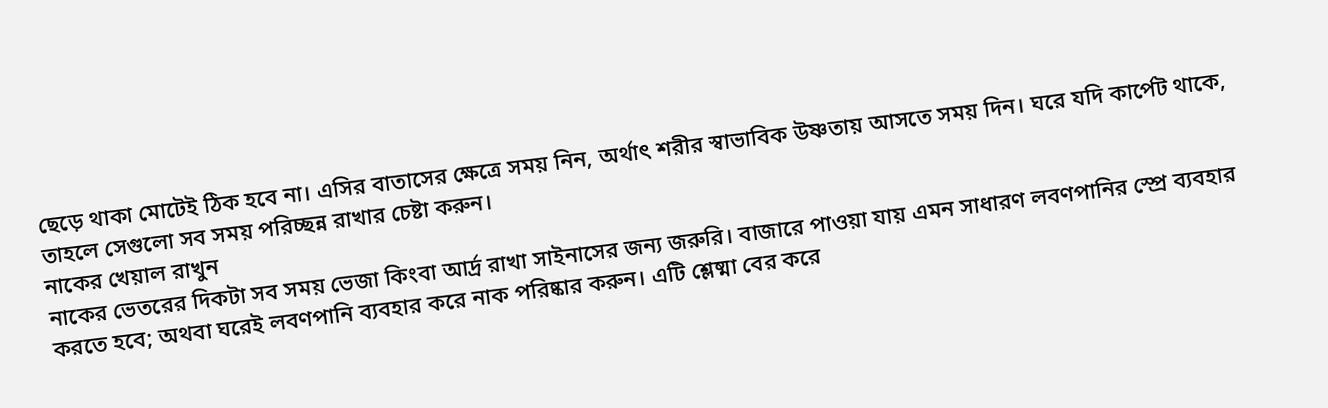ছেড়ে থাকা মোটেই ঠিক হবে না। এসির বাতাসের ক্ষেত্রে সময় নিন, অর্থাৎ শরীর স্বাভাবিক উষ্ণতায় আসতে সময় দিন। ঘরে যদি কার্পেট থাকে, তাহলে সেগুলো সব সময় পরিচ্ছন্ন রাখার চেষ্টা করুন।
নাকের খেয়াল রাখুন
নাকের ভেতরের দিকটা সব সময় ভেজা কিংবা আর্দ্র রাখা সাইনাসের জন্য জরুরি। বাজারে পাওয়া যায় এমন সাধারণ লবণপানির স্প্রে ব্যবহার করতে হবে; অথবা ঘরেই লবণপানি ব্যবহার করে নাক পরিষ্কার করুন। এটি শ্লেষ্মা বের করে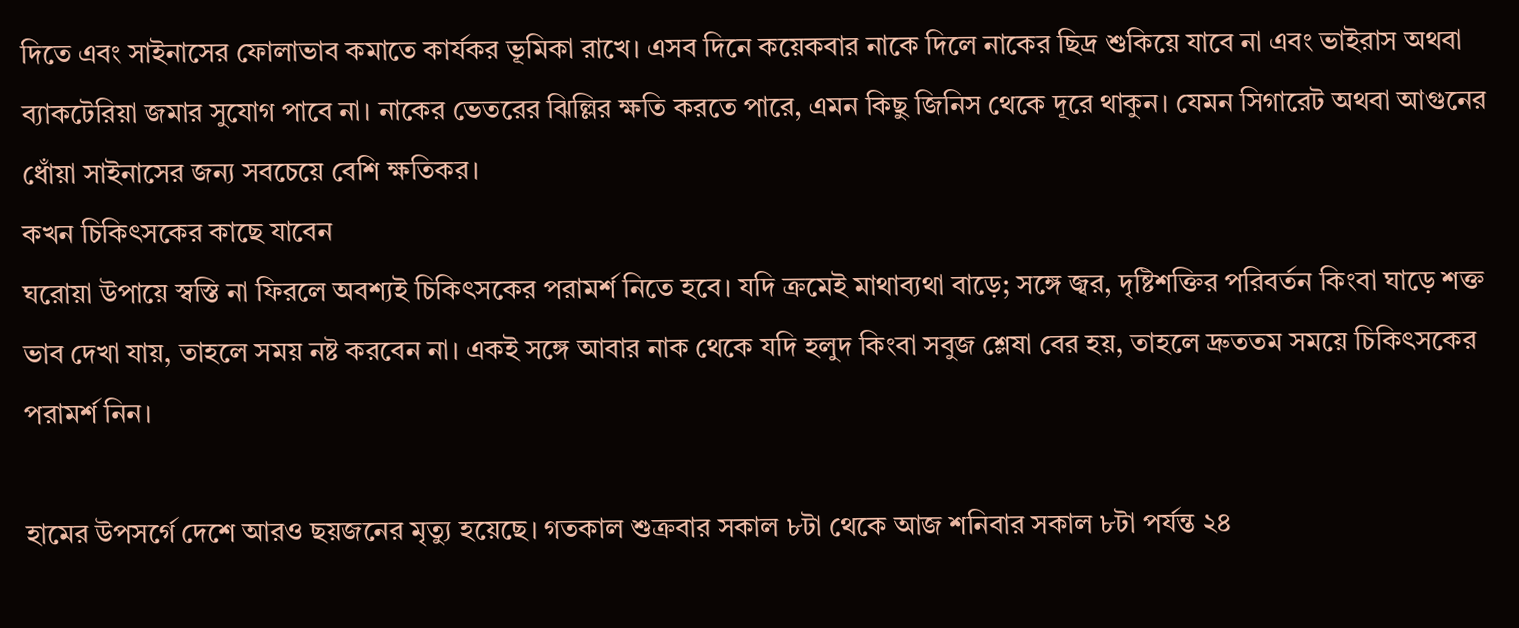দিতে এবং সাইনাসের ফোলাভাব কমাতে কার্যকর ভূমিকা রাখে। এসব দিনে কয়েকবার নাকে দিলে নাকের ছিদ্র শুকিয়ে যাবে না এবং ভাইরাস অথবা ব্যাকটেরিয়া জমার সুযোগ পাবে না। নাকের ভেতরের ঝিল্লির ক্ষতি করতে পারে, এমন কিছু জিনিস থেকে দূরে থাকুন। যেমন সিগারেট অথবা আগুনের ধোঁয়া সাইনাসের জন্য সবচেয়ে বেশি ক্ষতিকর।
কখন চিকিৎসকের কাছে যাবেন
ঘরোয়া উপায়ে স্বস্তি না ফিরলে অবশ্যই চিকিৎসকের পরামর্শ নিতে হবে। যদি ক্রমেই মাথাব্যথা বাড়ে; সঙ্গে জ্বর, দৃষ্টিশক্তির পরিবর্তন কিংবা ঘাড়ে শক্ত ভাব দেখা যায়, তাহলে সময় নষ্ট করবেন না। একই সঙ্গে আবার নাক থেকে যদি হলুদ কিংবা সবুজ শ্লেষা বের হয়, তাহলে দ্রুততম সময়ে চিকিৎসকের পরামর্শ নিন।

হামের উপসর্গে দেশে আরও ছয়জনের মৃত্যু হয়েছে। গতকাল শুক্রবার সকাল ৮টা থেকে আজ শনিবার সকাল ৮টা পর্যন্ত ২৪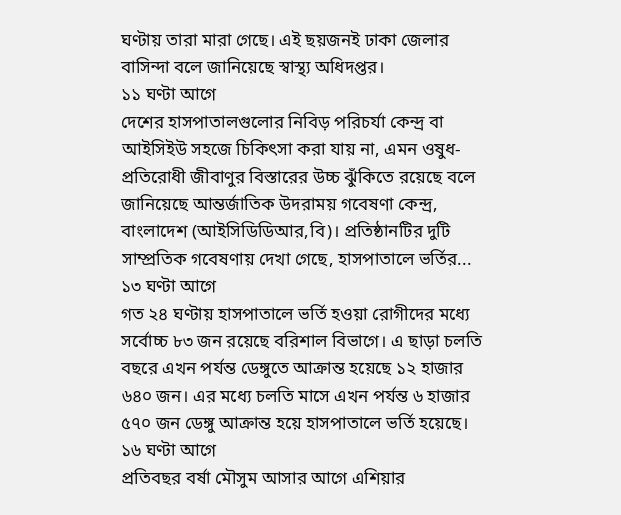ঘণ্টায় তারা মারা গেছে। এই ছয়জনই ঢাকা জেলার বাসিন্দা বলে জানিয়েছে স্বাস্থ্য অধিদপ্তর।
১১ ঘণ্টা আগে
দেশের হাসপাতালগুলোর নিবিড় পরিচর্যা কেন্দ্র বা আইসিইউ সহজে চিকিৎসা করা যায় না, এমন ওষুধ-প্রতিরোধী জীবাণুর বিস্তারের উচ্চ ঝুঁকিতে রয়েছে বলে জানিয়েছে আন্তর্জাতিক উদরাময় গবেষণা কেন্দ্র, বাংলাদেশ (আইসিডিডিআর,বি)। প্রতিষ্ঠানটির দুটি সাম্প্রতিক গবেষণায় দেখা গেছে, হাসপাতালে ভর্তির...
১৩ ঘণ্টা আগে
গত ২৪ ঘণ্টায় হাসপাতালে ভর্তি হওয়া রোগীদের মধ্যে সর্বোচ্চ ৮৩ জন রয়েছে বরিশাল বিভাগে। এ ছাড়া চলতি বছরে এখন পর্যন্ত ডেঙ্গুতে আক্রান্ত হয়েছে ১২ হাজার ৬৪০ জন। এর মধ্যে চলতি মাসে এখন পর্যন্ত ৬ হাজার ৫৭০ জন ডেঙ্গু আক্রান্ত হয়ে হাসপাতালে ভর্তি হয়েছে।
১৬ ঘণ্টা আগে
প্রতিবছর বর্ষা মৌসুম আসার আগে এশিয়ার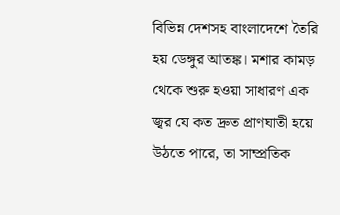বিভিন্ন দেশসহ বাংলাদেশে তৈরি হয় ডেঙ্গুর আতঙ্ক। মশার কামড় থেকে শুরু হওয়া সাধারণ এক জ্বর যে কত দ্রুত প্রাণঘাতী হয়ে উঠতে পারে, তা সাম্প্রতিক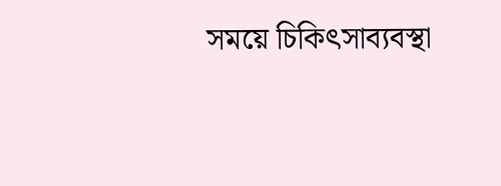সময়ে চিকিৎসাব্যবস্থা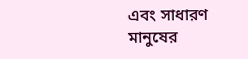এবং সাধারণ মানুষের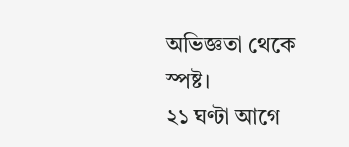অভিজ্ঞতা থেকে স্পষ্ট।
২১ ঘণ্টা আগে